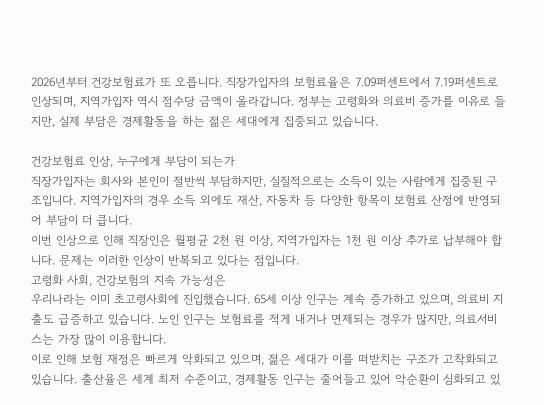2026년부터 건강보험료가 또 오릅니다. 직장가입자의 보험료율은 7.09퍼센트에서 7.19퍼센트로 인상되며, 지역가입자 역시 점수당 금액이 올라갑니다. 정부는 고령화와 의료비 증가를 이유로 들지만, 실제 부담은 경제활동을 하는 젊은 세대에게 집중되고 있습니다.

건강보험료 인상, 누구에게 부담이 되는가
직장가입자는 회사와 본인이 절반씩 부담하지만, 실질적으로는 소득이 있는 사람에게 집중된 구조입니다. 지역가입자의 경우 소득 외에도 재산, 자동차 등 다양한 항목이 보험료 산정에 반영되어 부담이 더 큽니다.
이번 인상으로 인해 직장인은 월평균 2천 원 이상, 지역가입자는 1천 원 이상 추가로 납부해야 합니다. 문제는 이러한 인상이 반복되고 있다는 점입니다.
고령화 사회, 건강보험의 지속 가능성은
우리나라는 이미 초고령사회에 진입했습니다. 65세 이상 인구는 계속 증가하고 있으며, 의료비 지출도 급증하고 있습니다. 노인 인구는 보험료를 적게 내거나 면제되는 경우가 많지만, 의료서비스는 가장 많이 이용합니다.
이로 인해 보험 재정은 빠르게 악화되고 있으며, 젊은 세대가 이를 떠받치는 구조가 고착화되고 있습니다. 출산율은 세계 최저 수준이고, 경제활동 인구는 줄어들고 있어 악순환이 심화되고 있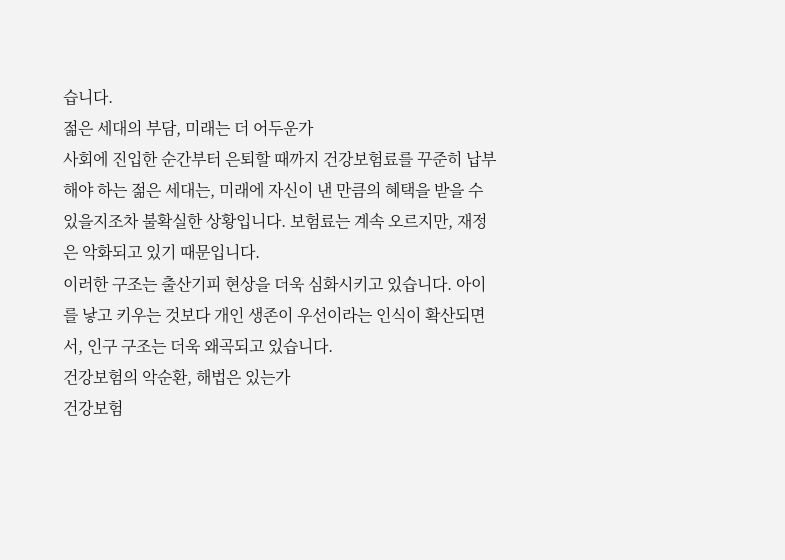습니다.
젊은 세대의 부담, 미래는 더 어두운가
사회에 진입한 순간부터 은퇴할 때까지 건강보험료를 꾸준히 납부해야 하는 젊은 세대는, 미래에 자신이 낸 만큼의 혜택을 받을 수 있을지조차 불확실한 상황입니다. 보험료는 계속 오르지만, 재정은 악화되고 있기 때문입니다.
이러한 구조는 출산기피 현상을 더욱 심화시키고 있습니다. 아이를 낳고 키우는 것보다 개인 생존이 우선이라는 인식이 확산되면서, 인구 구조는 더욱 왜곡되고 있습니다.
건강보험의 악순환, 해법은 있는가
건강보험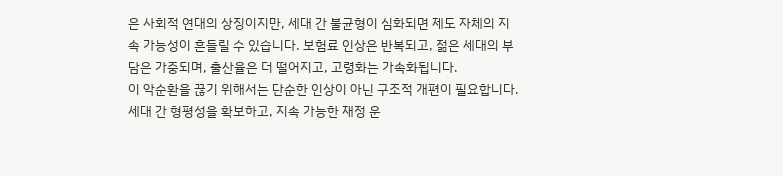은 사회적 연대의 상징이지만, 세대 간 불균형이 심화되면 제도 자체의 지속 가능성이 흔들릴 수 있습니다. 보험료 인상은 반복되고, 젊은 세대의 부담은 가중되며, 출산율은 더 떨어지고, 고령화는 가속화됩니다.
이 악순환을 끊기 위해서는 단순한 인상이 아닌 구조적 개편이 필요합니다. 세대 간 형평성을 확보하고, 지속 가능한 재정 운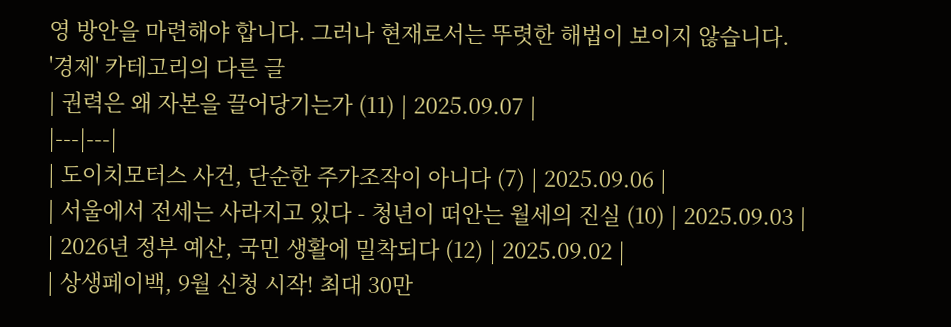영 방안을 마련해야 합니다. 그러나 현재로서는 뚜렷한 해법이 보이지 않습니다.
'경제' 카테고리의 다른 글
| 권력은 왜 자본을 끌어당기는가 (11) | 2025.09.07 |
|---|---|
| 도이치모터스 사건, 단순한 주가조작이 아니다 (7) | 2025.09.06 |
| 서울에서 전세는 사라지고 있다 - 청년이 떠안는 월세의 진실 (10) | 2025.09.03 |
| 2026년 정부 예산, 국민 생활에 밀착되다 (12) | 2025.09.02 |
| 상생페이백, 9월 신청 시작! 최대 30만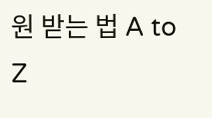원 받는 법 A to Z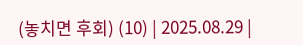(놓치면 후회) (10) | 2025.08.29 |